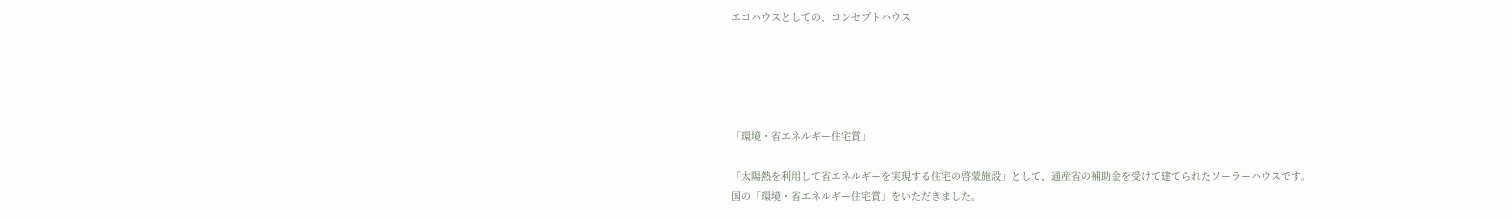エコハウスとしての、コンセプトハウス





「環境・省エネルギー住宅賞」

「太陽熱を利用して省エネルギーを実現する住宅の啓蒙施設」として、通産省の補助金を受けて建てられたソーラーハウスです。
国の「環境・省エネルギー住宅賞」をいただきました。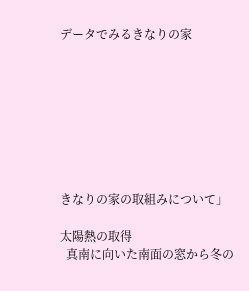データでみるきなりの家








きなりの家の取組みについて」

太陽熱の取得
  真南に向いた南面の窓から冬の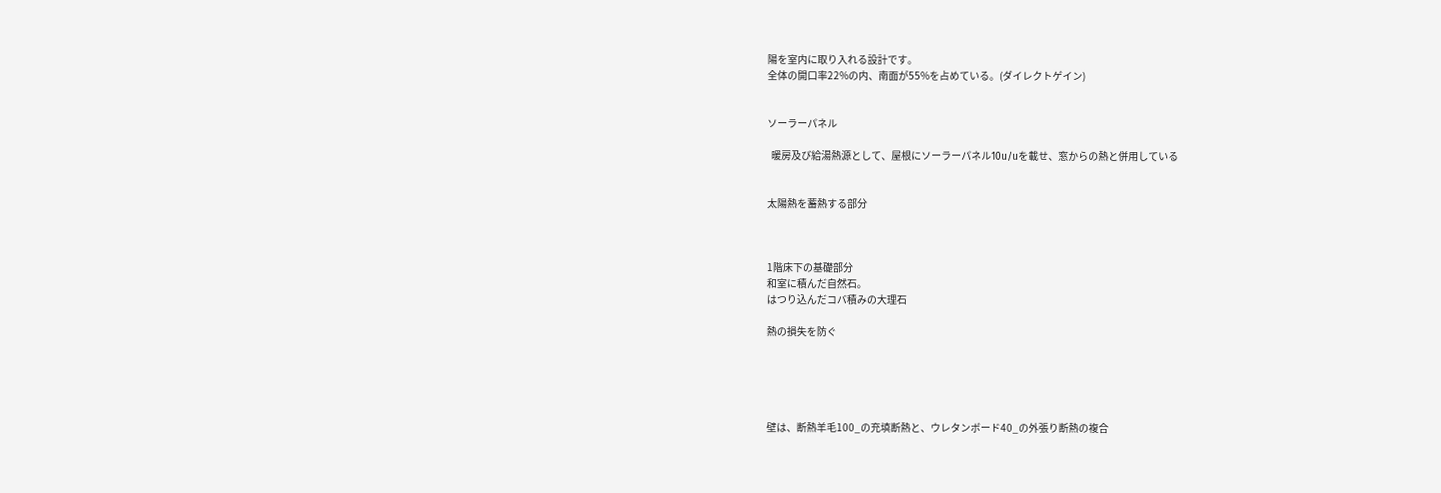陽を室内に取り入れる設計です。
全体の開口率22%の内、南面が55%を占めている。(ダイレクトゲイン)


ソーラーパネル

  暖房及び給湯熱源として、屋根にソーラーパネル10u/uを載せ、窓からの熱と併用している


太陽熱を蓄熱する部分



1階床下の基礎部分
和室に積んだ自然石。
はつり込んだコバ積みの大理石

熱の損失を防ぐ





壁は、断熱羊毛100_の充填断熱と、ウレタンボード40_の外張り断熱の複合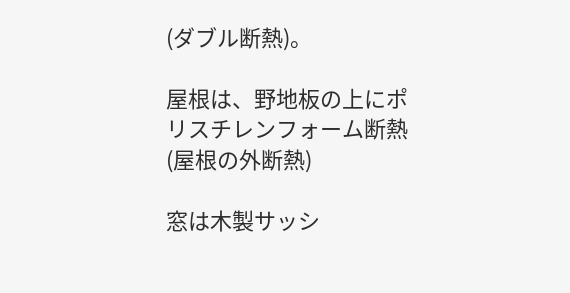(ダブル断熱)。

屋根は、野地板の上にポリスチレンフォーム断熱
(屋根の外断熱)

窓は木製サッシ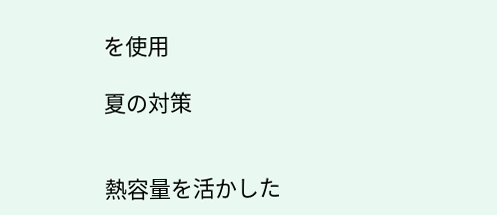を使用

夏の対策


熱容量を活かした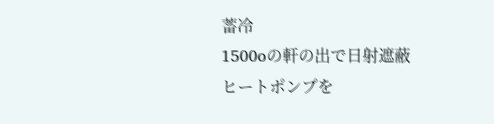蓄冷
1500oの軒の出で日射遮蔽
ヒートポンプを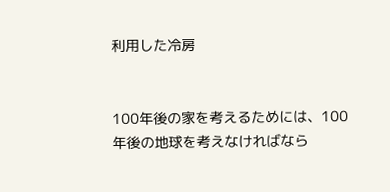利用した冷房


100年後の家を考えるためには、100年後の地球を考えなければなら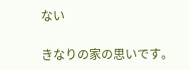ない

きなりの家の思いです。